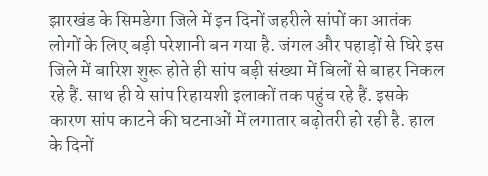झारखंड के सिमडेगा जिले में इन दिनों जहरीले सांपों का आतंक लोगों के लिए बड़ी परेशानी बन गया है. जंगल और पहाड़ों से घिरे इस जिले में बारिश शुरू होते ही सांप बड़ी संख्या में बिलों से बाहर निकल रहे हैं. साथ ही ये सांप रिहायशी इलाकों तक पहुंच रहे हैं. इसके कारण सांप काटने की घटनाओं में लगातार बढ़ोतरी हो रही है. हाल के दिनों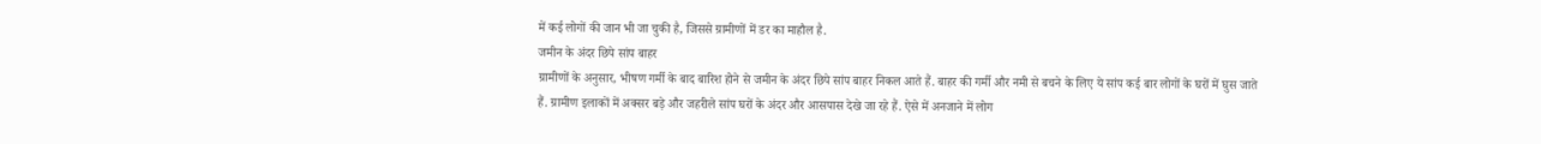में कई लोगों की जान भी जा चुकी है, जिससे ग्रामीणों में डर का माहौल है.
जमीन के अंदर छिपे सांप बाहर
ग्रामीणों के अनुसार, भीषण गर्मी के बाद बारिश होने से जमीन के अंदर छिपे सांप बाहर निकल आते हैं. बाहर की गर्मी और नमी से बचने के लिए ये सांप कई बार लोगों के घरों में घुस जाते हैं. ग्रामीण इलाकों में अक्सर बड़े और जहरीले सांप घरों के अंदर और आसपास देखे जा रहे हैं. ऐसे में अनजाने में लोग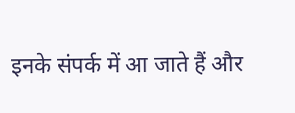इनके संपर्क में आ जाते हैं और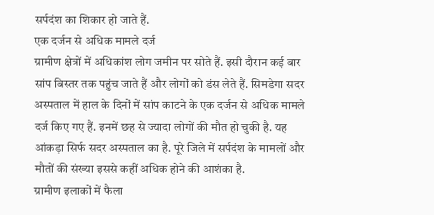सर्पदंश का शिकार हो जाते हैं.
एक दर्जन से अधिक मामले दर्ज
ग्रामीण क्षेत्रों में अधिकांश लोग जमीन पर सोते हैं. इसी दौरान कई बार सांप बिस्तर तक पहुंच जाते हैं और लोगों को डंस लेते हैं. सिमडेगा सदर अस्पताल में हाल के दिनों में सांप काटने के एक दर्जन से अधिक मामले दर्ज किए गए हैं. इनमें छह से ज्यादा लोगों की मौत हो चुकी है. यह आंकड़ा सिर्फ सदर अस्पताल का है. पूरे जिले में सर्पदंश के मामलों और मौतों की संख्या इससे कहीं अधिक होने की आशंका है.
ग्रामीण इलाकों में फैला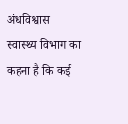अंधविश्वास
स्वास्थ्य विभाग का कहना है कि कई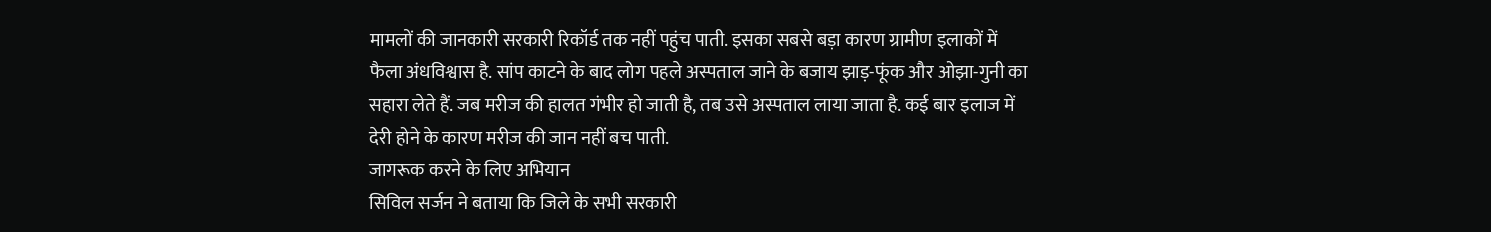मामलों की जानकारी सरकारी रिकॉर्ड तक नहीं पहुंच पाती. इसका सबसे बड़ा कारण ग्रामीण इलाकों में फैला अंधविश्वास है. सांप काटने के बाद लोग पहले अस्पताल जाने के बजाय झाड़-फूंक और ओझा-गुनी का सहारा लेते हैं. जब मरीज की हालत गंभीर हो जाती है, तब उसे अस्पताल लाया जाता है. कई बार इलाज में देरी होने के कारण मरीज की जान नहीं बच पाती.
जागरूक करने के लिए अभियान
सिविल सर्जन ने बताया कि जिले के सभी सरकारी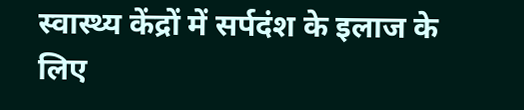स्वास्थ्य केंद्रों में सर्पदंश के इलाज के लिए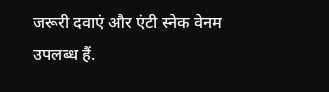जरूरी दवाएं और एंटी स्नेक वेनम उपलब्ध हैं.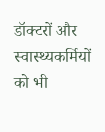डॉक्टरों और स्वास्थ्यकर्मियों को भी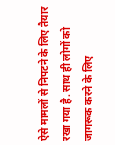ऐसे मामलों से निपटने के लिए तैयार रखा गया है. साथ ही लोगों को जागरूक करने के लिए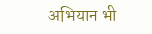अभियान भी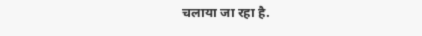चलाया जा रहा है.